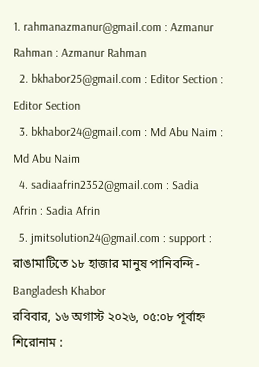1. rahmanazmanur@gmail.com : Azmanur Rahman : Azmanur Rahman
  2. bkhabor25@gmail.com : Editor Section : Editor Section
  3. bkhabor24@gmail.com : Md Abu Naim : Md Abu Naim
  4. sadiaafrin2352@gmail.com : Sadia Afrin : Sadia Afrin
  5. jmitsolution24@gmail.com : support :
রাঙামাটিতে ১৮ হাজার মানুষ পানিবন্দি - Bangladesh Khabor
রবিবার, ১৬ অগাস্ট ২০২৬, ০৫:০৮ পূর্বাহ্ন
শিরোনাম :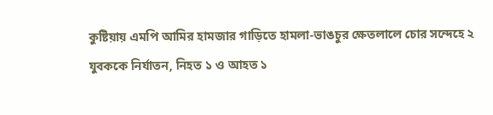কুষ্টিয়ায় এমপি আমির হামজার গাড়িতে হামলা-ভাঙচুর ক্ষেতলালে চোর সন্দেহে ২ যুবককে নির্যাতন, নিহত ১ ও আহত ১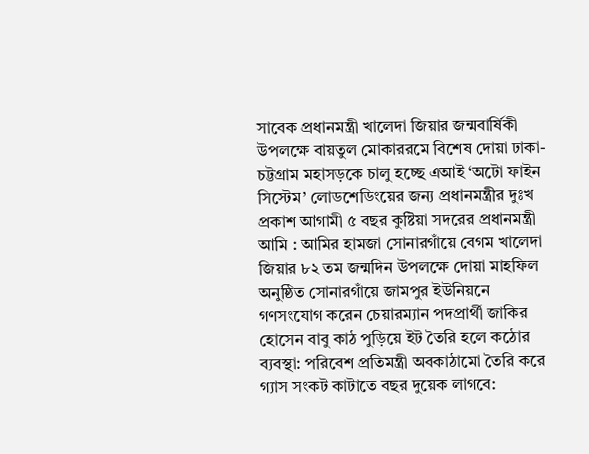সাবেক প্রধানমন্ত্রী খালেদা জিয়ার জন্মবার্ষিকী উপলক্ষে বায়তুল মোকাররমে বিশেষ দোয়া ঢাকা-চট্টগ্রাম মহাসড়কে চালু হচ্ছে এআই ‘অটো ফাইন সিস্টেম’ লোডশেডিংয়ের জন্য প্রধানমন্ত্রীর দুঃখ প্রকাশ আগামী ৫ বছর কুষ্টিয়া সদরের প্রধানমন্ত্রী আমি : আমির হামজা সোনারগাঁয়ে বেগম খালেদা জিয়ার ৮২ তম জন্মদিন উপলক্ষে দোয়া মাহফিল অনুষ্ঠিত সোনারগাঁয়ে জামপুর ইউনিয়নে গণসংযোগ করেন চেয়ারম্যান পদপ্রার্থী জাকির হোসেন বাবু কাঠ পুড়িয়ে ইট তৈরি হলে কঠোর ব্যবস্থা: পরিবেশ প্রতিমন্ত্রী অবকাঠামো তৈরি করে গ্যাস সংকট কাটাতে বছর দুয়েক লাগবে: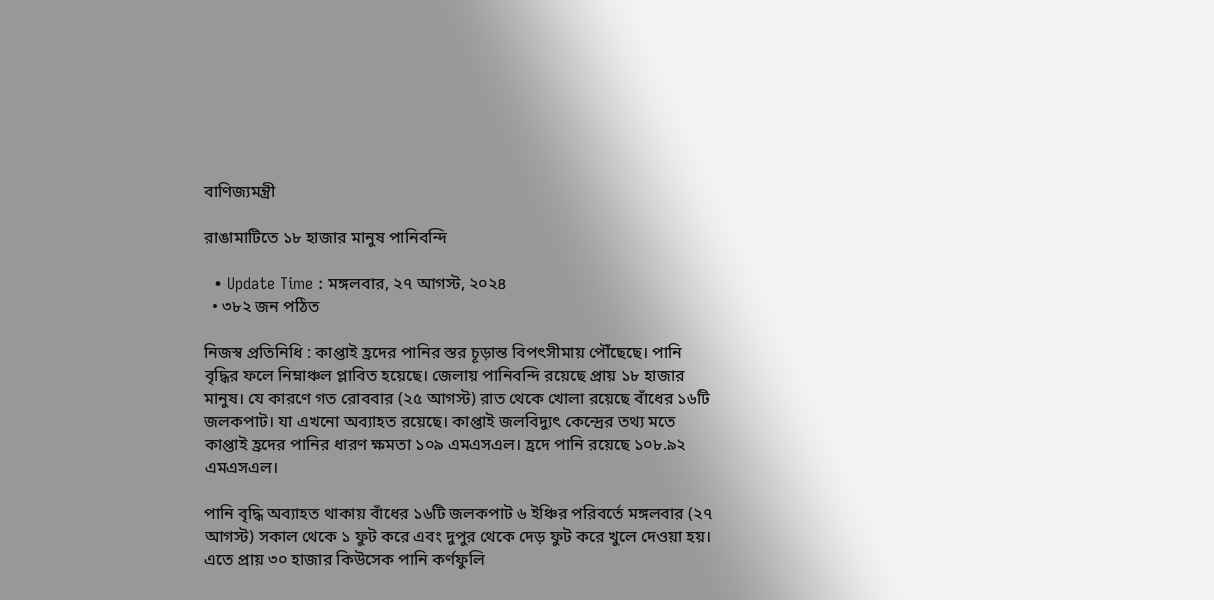বাণিজ্যমন্ত্রী

রাঙামাটিতে ১৮ হাজার মানুষ পানিবন্দি

  • Update Time : মঙ্গলবার, ২৭ আগস্ট, ২০২৪
  • ৩৮২ জন পঠিত

নিজস্ব প্রতিনিধি : কাপ্তাই হ্রদের পানির স্তর চূড়ান্ত বিপৎসীমায় পৌঁছেছে। পানি বৃদ্ধির ফলে নিম্নাঞ্চল প্লাবিত হয়েছে। জেলায় পানিবন্দি রয়েছে প্রায় ১৮ হাজার মানুষ। যে কারণে গত রোববার (২৫ আগস্ট) রাত থেকে খোলা রয়েছে বাঁধের ১৬টি জলকপাট। যা এখনো অব্যাহত রয়েছে। কাপ্তাই জলবিদ্যুৎ কেন্দ্রের তথ্য মতে কাপ্তাই হ্রদের পানির ধারণ ক্ষমতা ১০৯ এমএসএল। হ্রদে পানি রয়েছে ১০৮.৯২ এমএসএল।

পানি বৃদ্ধি অব্যাহত থাকায় বাঁধের ১৬টি জলকপাট ৬ ইঞ্চির পরিবর্তে মঙ্গলবার (২৭ আগস্ট) সকাল থেকে ১ ফুট করে এবং দুপুর থেকে দেড় ফুট করে খুলে দেওয়া হয়। এতে প্রায় ৩০ হাজার কিউসেক পানি কর্ণফুলি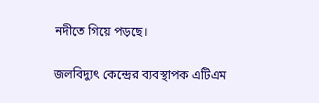নদীতে গিয়ে পড়ছে।

জলবিদ্যুৎ কেন্দ্রের ব্যবস্থাপক এটিএম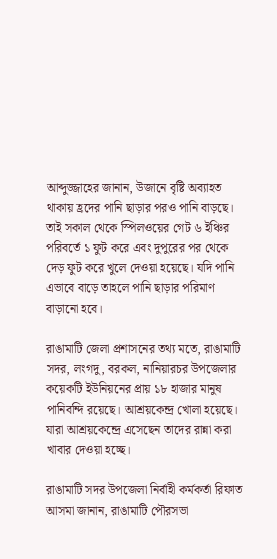আব্দুজ্জাহের জানান, উজানে বৃষ্টি অব্যাহত থাকায় হ্রদের পানি ছাড়ার পরও পানি বাড়ছে। তাই সকাল থেকে স্পিলওয়ের গেট ৬ ইঞ্চির পরিবর্তে ১ ফুট করে এবং দুপুরের পর থেকে দেড় ফুট করে খুলে দেওয়া হয়েছে। যদি পানি এভাবে বাড়ে তাহলে পানি ছাড়ার পরিমাণ বাড়ানো হবে।

রাঙামাটি জেলা প্রশাসনের তথ্য মতে, রাঙামাটি সদর, লংগদু, বরকল, নানিয়ারচর উপজেলার কয়েকটি ইউনিয়নের প্রায় ১৮ হাজার মানুষ পানিবন্দি রয়েছে। আশ্রয়কেন্দ্র খোলা হয়েছে। যারা আশ্রয়কেন্দ্রে এসেছেন তাদের রান্না করা খাবার দেওয়া হচ্ছে।

রাঙামাটি সদর উপজেলা নির্বাহী কর্মকর্তা রিফাত আসমা জানান, রাঙামাটি পৌরসভা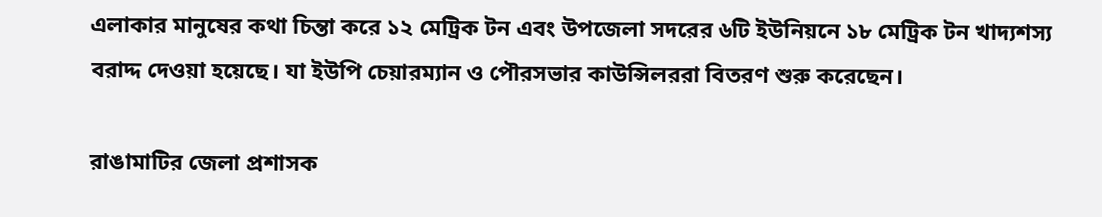এলাকার মানুষের কথা চিন্তা করে ১২ মেট্রিক টন এবং উপজেলা সদরের ৬টি ইউনিয়নে ১৮ মেট্রিক টন খাদ্যশস্য বরাদ্দ দেওয়া হয়েছে। যা ইউপি চেয়ারম্যান ও পৌরসভার কাউন্সিলররা বিতরণ শুরু করেছেন।

রাঙামাটির জেলা প্রশাসক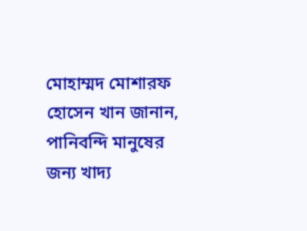মোহাম্মদ মোশারফ হোসেন খান জানান, পানিবন্দি মানুষের জন্য খাদ্য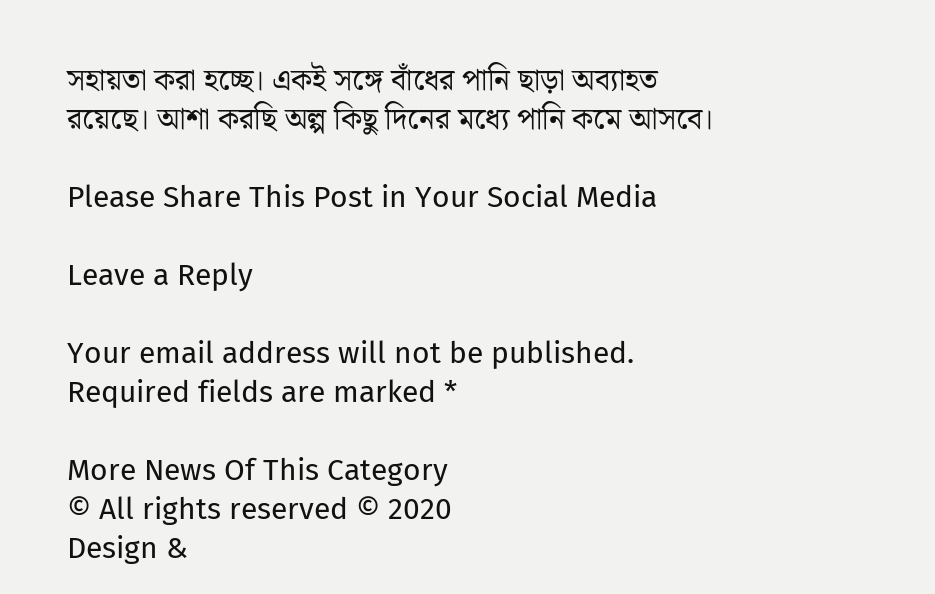সহায়তা করা হচ্ছে। একই সঙ্গে বাঁধের পানি ছাড়া অব্যাহত রয়েছে। আশা করছি অল্প কিছু দিনের মধ্যে পানি কমে আসবে।

Please Share This Post in Your Social Media

Leave a Reply

Your email address will not be published. Required fields are marked *

More News Of This Category
© All rights reserved © 2020
Design &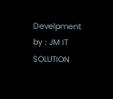Develpment by : JM IT SOLUTION